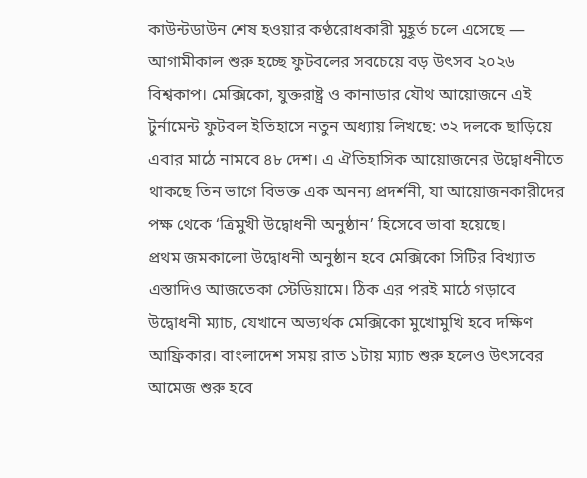কাউন্টডাউন শেষ হওয়ার কণ্ঠরোধকারী মুহূর্ত চলে এসেছে — আগামীকাল শুরু হচ্ছে ফুটবলের সবচেয়ে বড় উৎসব ২০২৬ বিশ্বকাপ। মেক্সিকো, যুক্তরাষ্ট্র ও কানাডার যৌথ আয়োজনে এই টুর্নামেন্ট ফুটবল ইতিহাসে নতুন অধ্যায় লিখছে: ৩২ দলকে ছাড়িয়ে এবার মাঠে নামবে ৪৮ দেশ। এ ঐতিহাসিক আয়োজনের উদ্বোধনীতে থাকছে তিন ভাগে বিভক্ত এক অনন্য প্রদর্শনী, যা আয়োজনকারীদের পক্ষ থেকে ‘ত্রিমুখী উদ্বোধনী অনুষ্ঠান’ হিসেবে ভাবা হয়েছে।
প্রথম জমকালো উদ্বোধনী অনুষ্ঠান হবে মেক্সিকো সিটির বিখ্যাত এস্তাদিও আজতেকা স্টেডিয়ামে। ঠিক এর পরই মাঠে গড়াবে উদ্বোধনী ম্যাচ, যেখানে অভ্যর্থক মেক্সিকো মুখোমুখি হবে দক্ষিণ আফ্রিকার। বাংলাদেশ সময় রাত ১টায় ম্যাচ শুরু হলেও উৎসবের আমেজ শুরু হবে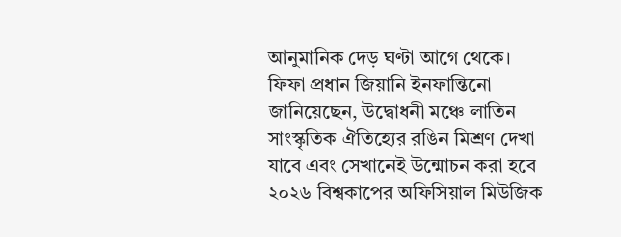আনুমানিক দেড় ঘণ্টা আগে থেকে।
ফিফা প্রধান জিয়ানি ইনফান্তিনো জানিয়েছেন, উদ্বোধনী মঞ্চে লাতিন সাংস্কৃতিক ঐতিহ্যের রঙিন মিশ্রণ দেখা যাবে এবং সেখানেই উন্মোচন করা হবে ২০২৬ বিশ্বকাপের অফিসিয়াল মিউজিক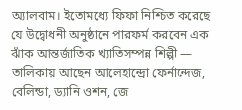অ্যালবাম। ইতোমধ্যে ফিফা নিশ্চিত করেছে যে উদ্বোধনী অনুষ্ঠানে পারফর্ম করবেন এক ঝাঁক আন্তর্জাতিক খ্যাতিসম্পন্ন শিল্পী — তালিকায় আছেন আলেহান্দ্রো ফের্নান্দেজ, বেলিন্ডা, ড্যানি ওশন, জে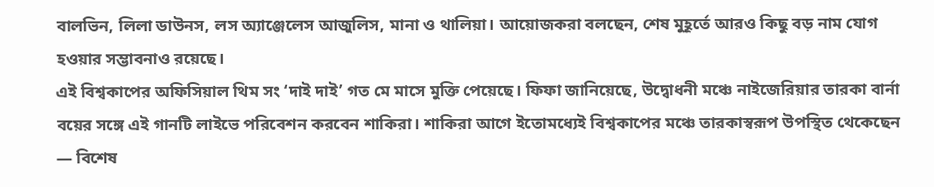বালভিন, লিলা ডাউনস, লস অ্যাঞ্জেলেস আজুলিস, মানা ও থালিয়া। আয়োজকরা বলছেন, শেষ মুহূর্তে আরও কিছু বড় নাম যোগ হওয়ার সম্ভাবনাও রয়েছে।
এই বিশ্বকাপের অফিসিয়াল থিম সং ‘দাই দাই’ গত মে মাসে মুক্তি পেয়েছে। ফিফা জানিয়েছে, উদ্বোধনী মঞ্চে নাইজেরিয়ার তারকা বার্না বয়ের সঙ্গে এই গানটি লাইভে পরিবেশন করবেন শাকিরা। শাকিরা আগে ইতোমধ্যেই বিশ্বকাপের মঞ্চে তারকাস্বরূপ উপস্থিত থেকেছেন — বিশেষ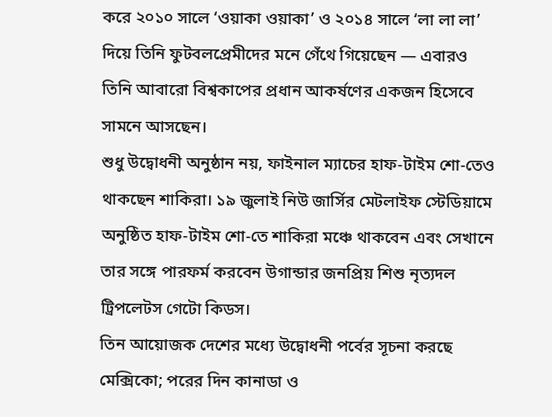করে ২০১০ সালে ‘ওয়াকা ওয়াকা’ ও ২০১৪ সালে ‘লা লা লা’ দিয়ে তিনি ফুটবলপ্রেমীদের মনে গেঁথে গিয়েছেন — এবারও তিনি আবারো বিশ্বকাপের প্রধান আকর্ষণের একজন হিসেবে সামনে আসছেন।
শুধু উদ্বোধনী অনুষ্ঠান নয়, ফাইনাল ম্যাচের হাফ-টাইম শো-তেও থাকছেন শাকিরা। ১৯ জুলাই নিউ জার্সির মেটলাইফ স্টেডিয়ামে অনুষ্ঠিত হাফ-টাইম শো-তে শাকিরা মঞ্চে থাকবেন এবং সেখানে তার সঙ্গে পারফর্ম করবেন উগান্ডার জনপ্রিয় শিশু নৃত্যদল ট্রিপলেটস গেটো কিডস।
তিন আয়োজক দেশের মধ্যে উদ্বোধনী পর্বের সূচনা করছে মেক্সিকো; পরের দিন কানাডা ও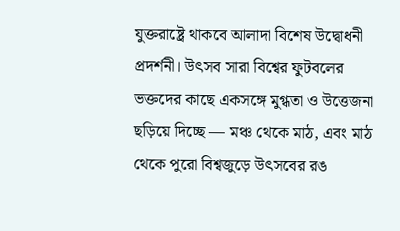যুক্তরাষ্ট্রে থাকবে আলাদা বিশেষ উদ্বোধনী প্রদর্শনী। উৎসব সারা বিশ্বের ফুটবলের ভক্তদের কাছে একসঙ্গে মুগ্ধতা ও উত্তেজনা ছড়িয়ে দিচ্ছে — মঞ্চ থেকে মাঠ, এবং মাঠ থেকে পুরো বিশ্বজুড়ে উৎসবের রঙ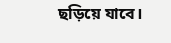ছড়িয়ে যাবে।